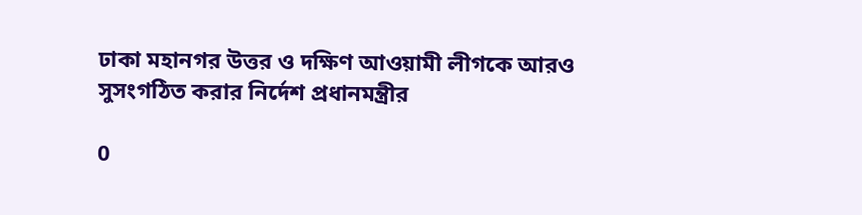ঢাকা মহানগর উত্তর ও দক্ষিণ আওয়ামী লীগকে আরও সুসংগঠিত করার নির্দেশ প্রধানমন্ত্রীর

0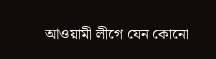আওয়ামী লীগে যেন কোনো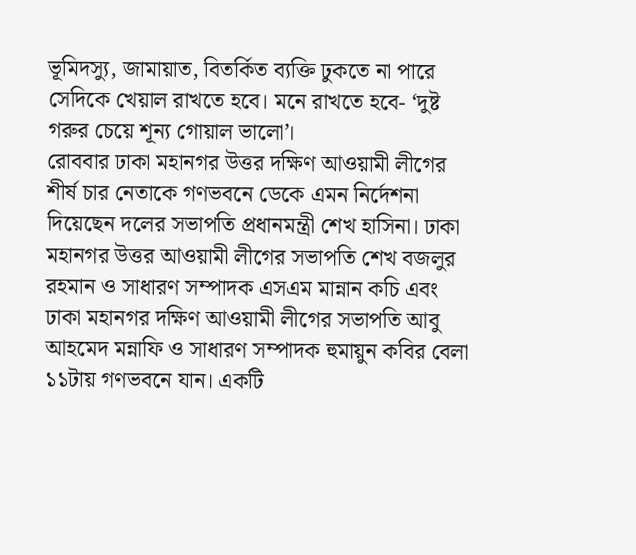ভূমিদস্যু, জামায়াত, বিতর্কিত ব্যক্তি ঢুকতে না পারে সেদিকে খেয়াল রাখতে হবে। মনে রাখতে হবে- ‘দুষ্ট গরুর চেয়ে শূন্য গোয়াল ভালো’।
রোববার ঢাকা মহানগর উত্তর দক্ষিণ আওয়ামী লীগের শীর্ষ চার নেতাকে গণভবনে ডেকে এমন নির্দেশনা দিয়েছেন দলের সভাপতি প্রধানমন্ত্রী শেখ হাসিনা। ঢাকা মহানগর উত্তর আওয়ামী লীগের সভাপতি শেখ বজলুর রহমান ও সাধারণ সম্পাদক এসএম মান্নান কচি এবং ঢাকা মহানগর দক্ষিণ আওয়ামী লীগের সভাপতি আবু আহমেদ মন্নাফি ও সাধারণ সম্পাদক হুমায়ুন কবির বেলা ১১টায় গণভবনে যান। একটি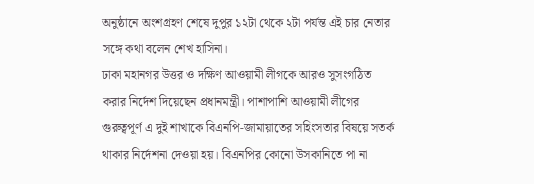অনুষ্ঠানে অংশগ্রহণ শেষে দুপুর ১২টা থেকে ২টা পর্যন্ত এই চার নেতার সঙ্গে কথা বলেন শেখ হাসিনা।
ঢাকা মহানগর উত্তর ও দক্ষিণ আওয়ামী লীগকে আরও সুসংগঠিত করার নির্দেশ দিয়েছেন প্রধানমন্ত্রী। পাশাপাশি আওয়ামী লীগের গুরুত্বপূর্ণ এ দুই শাখাকে বিএনপি-জামায়াতের সহিংসতার বিষয়ে সতর্ক থাকার নির্দেশনা দেওয়া হয়। বিএনপির কোনো উসকানিতে পা না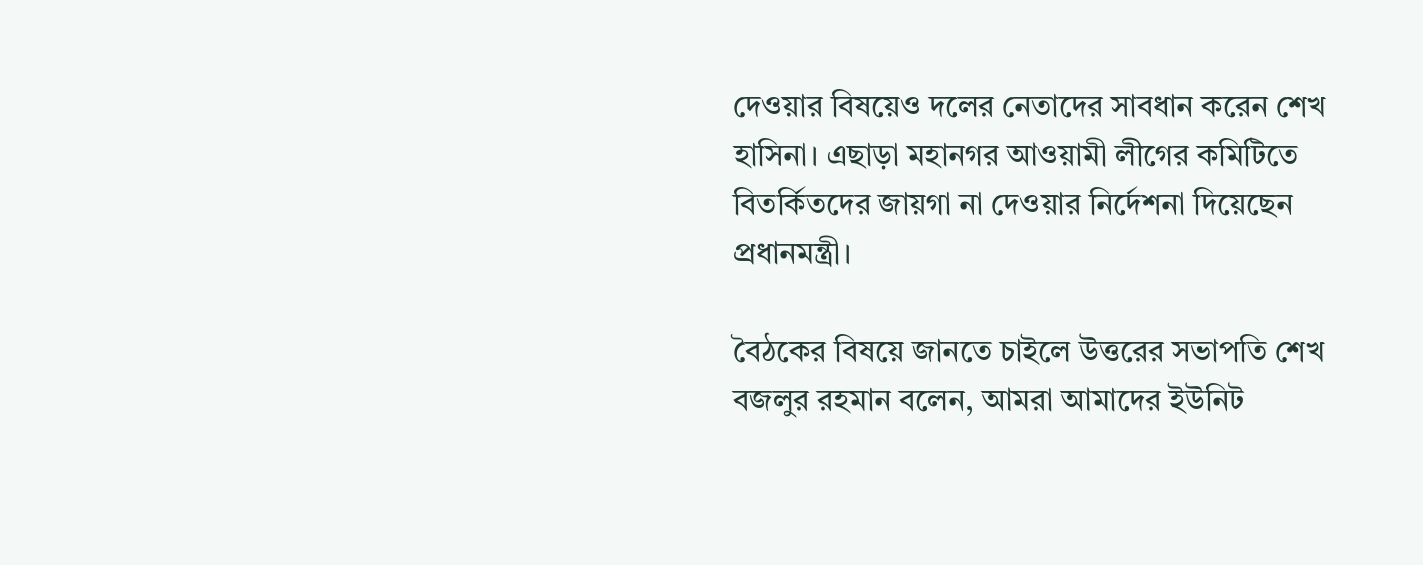দেওয়ার বিষয়েও দলের নেতাদের সাবধান করেন শেখ হাসিনা। এছাড়া মহানগর আওয়ামী লীগের কমিটিতে বিতর্কিতদের জায়গা না দেওয়ার নির্দেশনা দিয়েছেন প্রধানমন্ত্রী।

বৈঠকের বিষয়ে জানতে চাইলে উত্তরের সভাপতি শেখ বজলুর রহমান বলেন, আমরা আমাদের ইউনিট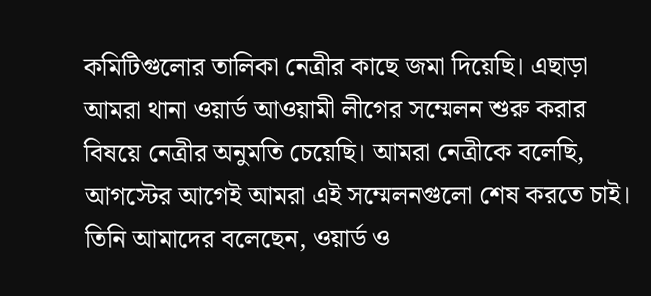কমিটিগুলোর তালিকা নেত্রীর কাছে জমা দিয়েছি। এছাড়া আমরা থানা ওয়ার্ড আওয়ামী লীগের সম্মেলন শুরু করার বিষয়ে নেত্রীর অনুমতি চেয়েছি। আমরা নেত্রীকে বলেছি, আগস্টের আগেই আমরা এই সম্মেলনগুলো শেষ করতে চাই। তিনি আমাদের বলেছেন, ওয়ার্ড ও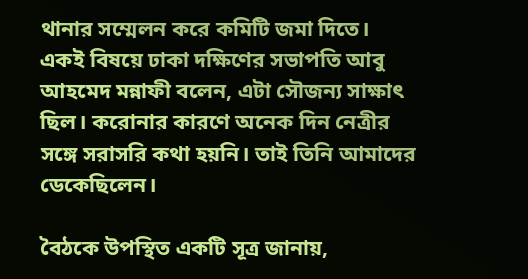থানার সম্মেলন করে কমিটি জমা দিতে। একই বিষয়ে ঢাকা দক্ষিণের সভাপতি আবু আহমেদ মন্নাফী বলেন, এটা সৌজন্য সাক্ষাৎ ছিল। করোনার কারণে অনেক দিন নেত্রীর সঙ্গে সরাসরি কথা হয়নি। তাই তিনি আমাদের ডেকেছিলেন।

বৈঠকে উপস্থিত একটি সূত্র জানায়,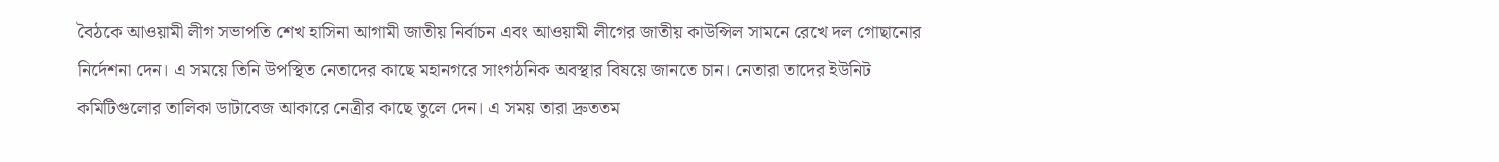বৈঠকে আওয়ামী লীগ সভাপতি শেখ হাসিনা আগামী জাতীয় নির্বাচন এবং আওয়ামী লীগের জাতীয় কাউন্সিল সামনে রেখে দল গোছানোর নির্দেশনা দেন। এ সময়ে তিনি উপস্থিত নেতাদের কাছে মহানগরে সাংগঠনিক অবস্থার বিষয়ে জানতে চান। নেতারা তাদের ইউনিট কমিটিগুলোর তালিকা ডাটাবেজ আকারে নেত্রীর কাছে তুলে দেন। এ সময় তারা দ্রুততম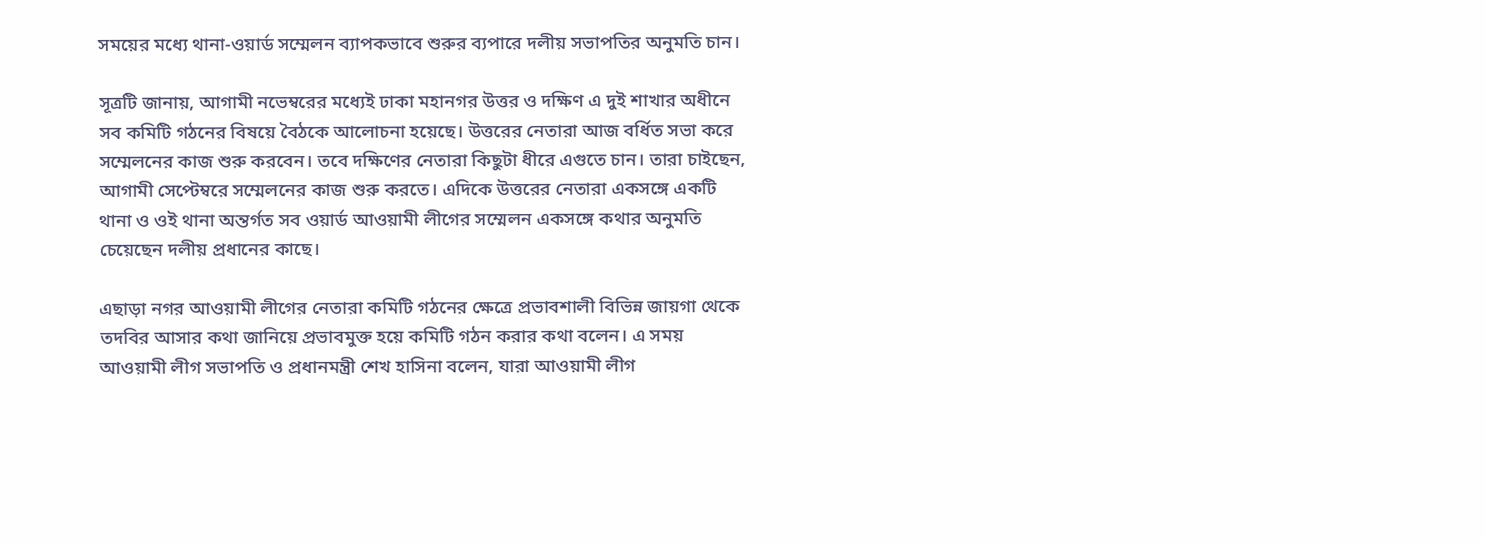সময়ের মধ্যে থানা-ওয়ার্ড সম্মেলন ব্যাপকভাবে শুরুর ব্যপারে দলীয় সভাপতির অনুমতি চান।

সূত্রটি জানায়, আগামী নভেম্বরের মধ্যেই ঢাকা মহানগর উত্তর ও দক্ষিণ এ দুই শাখার অধীনে সব কমিটি গঠনের বিষয়ে বৈঠকে আলোচনা হয়েছে। উত্তরের নেতারা আজ বর্ধিত সভা করে সম্মেলনের কাজ শুরু করবেন। তবে দক্ষিণের নেতারা কিছুটা ধীরে এগুতে চান। তারা চাইছেন, আগামী সেপ্টেম্বরে সম্মেলনের কাজ শুরু করতে। এদিকে উত্তরের নেতারা একসঙ্গে একটি থানা ও ওই থানা অন্তর্গত সব ওয়ার্ড আওয়ামী লীগের সম্মেলন একসঙ্গে কথার অনুমতি চেয়েছেন দলীয় প্রধানের কাছে।

এছাড়া নগর আওয়ামী লীগের নেতারা কমিটি গঠনের ক্ষেত্রে প্রভাবশালী বিভিন্ন জায়গা থেকে তদবির আসার কথা জানিয়ে প্রভাবমুক্ত হয়ে কমিটি গঠন করার কথা বলেন। এ সময় আওয়ামী লীগ সভাপতি ও প্রধানমন্ত্রী শেখ হাসিনা বলেন, যারা আওয়ামী লীগ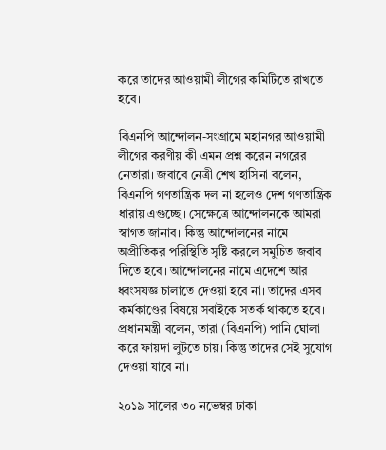করে তাদের আওয়ামী লীগের কমিটিতে রাখতে হবে।

বিএনপি আন্দোলন-সংগ্রামে মহানগর আওয়ামী লীগের করণীয় কী এমন প্রশ্ন করেন নগরের নেতারা। জবাবে নেত্রী শেখ হাসিনা বলেন, বিএনপি গণতান্ত্রিক দল না হলেও দেশ গণতান্ত্রিক ধারায় এগুচ্ছে। সেক্ষেত্রে আন্দোলনকে আমরা স্বাগত জানাব। কিন্তু আন্দোলনের নামে অপ্রীতিকর পরিস্থিতি সৃষ্টি করলে সমুচিত জবাব দিতে হবে। আন্দোলনের নামে এদেশে আর ধ্বংসযজ্ঞ চালাতে দেওয়া হবে না। তাদের এসব কর্মকাণ্ডের বিষয়ে সবাইকে সতর্ক থাকতে হবে। প্রধানমন্ত্রী বলেন, তারা (বিএনপি) পানি ঘোলা করে ফায়দা লুটতে চায়। কিন্তু তাদের সেই সুযোগ দেওয়া যাবে না।

২০১৯ সালের ৩০ নভেম্বর ঢাকা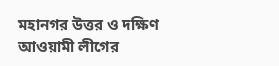মহানগর উত্তর ও দক্ষিণ আওয়ামী লীগের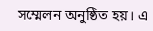সম্মেলন অনুষ্ঠিত হয়। এ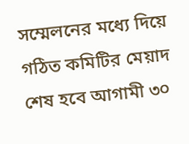সম্মেলনের মধ্যে দিয়ে গঠিত কমিটির মেয়াদ শেষ হবে আগামী ৩০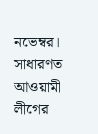নভেম্বর। সাধারণত আওয়ামী লীগের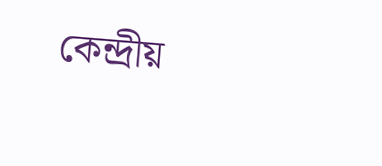কেন্দ্রীয়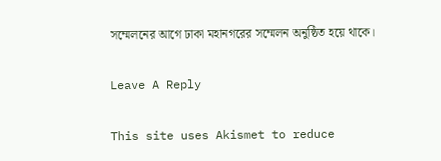সম্মেলনের আগে ঢাকা মহানগরের সম্মেলন অনুষ্ঠিত হয়ে থাকে।

Leave A Reply

This site uses Akismet to reduce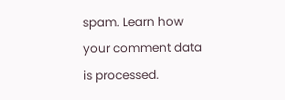spam. Learn how your comment data is processed.